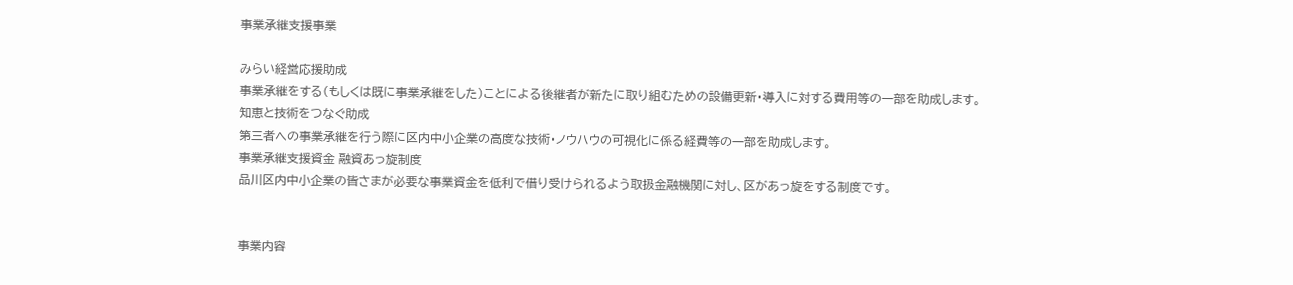事業承継支援事業

みらい経営応援助成
事業承継をする(もしくは既に事業承継をした)ことによる後継者が新たに取り組むための設備更新・導入に対する費用等の一部を助成します。
知恵と技術をつなぐ助成
第三者への事業承継を行う際に区内中小企業の高度な技術・ノウハウの可視化に係る経費等の一部を助成します。
事業承継支援資金 融資あっ旋制度
品川区内中小企業の皆さまが必要な事業資金を低利で借り受けられるよう取扱金融機関に対し、区があっ旋をする制度です。


事業内容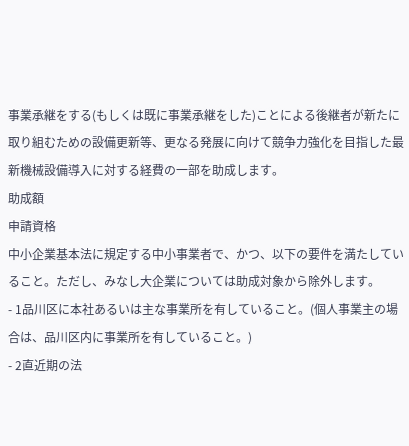事業承継をする(もしくは既に事業承継をした)ことによる後継者が新たに取り組むための設備更新等、更なる発展に向けて競争力強化を目指した最新機械設備導入に対する経費の一部を助成します。
助成額
申請資格
中小企業基本法に規定する中小事業者で、かつ、以下の要件を満たしていること。ただし、みなし大企業については助成対象から除外します。
- 1品川区に本社あるいは主な事業所を有していること。(個人事業主の場合は、品川区内に事業所を有していること。)
- 2直近期の法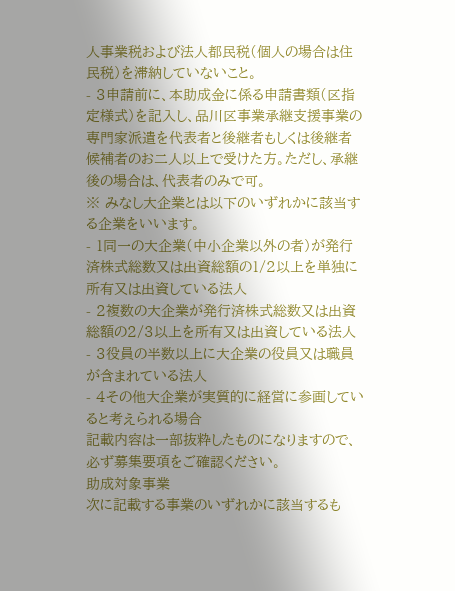人事業税および法人都民税(個人の場合は住民税)を滞納していないこと。
- 3申請前に、本助成金に係る申請書類(区指定様式)を記入し、品川区事業承継支援事業の専門家派遣を代表者と後継者もしくは後継者候補者のお二人以上で受けた方。ただし、承継後の場合は、代表者のみで可。
※ みなし大企業とは以下のいずれかに該当する企業をいいます。
- 1同一の大企業(中小企業以外の者)が発行済株式総数又は出資総額の1/2以上を単独に所有又は出資している法人
- 2複数の大企業が発行済株式総数又は出資総額の2/3以上を所有又は出資している法人
- 3役員の半数以上に大企業の役員又は職員が含まれている法人
- 4その他大企業が実質的に経営に参画していると考えられる場合
記載内容は一部抜粋したものになりますので、必ず募集要項をご確認ください。
助成対象事業
次に記載する事業のいずれかに該当するも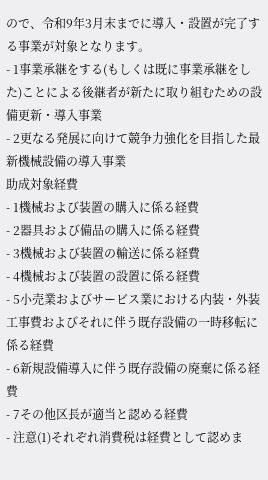ので、令和9年3月末までに導入・設置が完了する事業が対象となります。
- 1事業承継をする(もしくは既に事業承継をした)ことによる後継者が新たに取り組むための設備更新・導入事業
- 2更なる発展に向けて競争力強化を目指した最新機械設備の導入事業
助成対象経費
- 1機械および装置の購入に係る経費
- 2器具および備品の購入に係る経費
- 3機械および装置の輸送に係る経費
- 4機械および装置の設置に係る経費
- 5小売業およびサービス業における内装・外装工事費およびそれに伴う既存設備の一時移転に係る経費
- 6新規設備導入に伴う既存設備の廃棄に係る経費
- 7その他区長が適当と認める経費
- 注意(1)それぞれ消費税は経費として認めま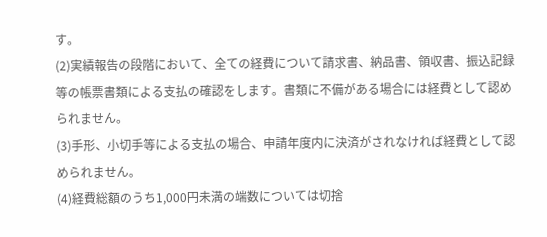す。
(2)実績報告の段階において、全ての経費について請求書、納品書、領収書、振込記録等の帳票書類による支払の確認をします。書類に不備がある場合には経費として認められません。
(3)手形、小切手等による支払の場合、申請年度内に決済がされなければ経費として認められません。
(4)経費総額のうち1,000円未満の端数については切捨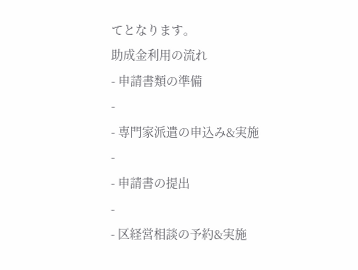てとなります。
助成金利用の流れ
- 申請書類の準備
-
- 専門家派遣の申込み&実施
-
- 申請書の提出
-
- 区経営相談の予約&実施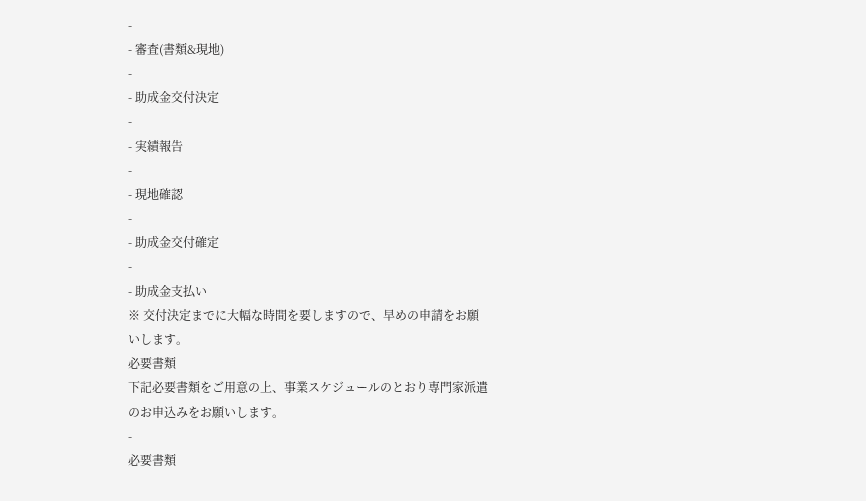-
- 審査(書類&現地)
-
- 助成金交付決定
-
- 実績報告
-
- 現地確認
-
- 助成金交付確定
-
- 助成金支払い
※ 交付決定までに大幅な時間を要しますので、早めの申請をお願いします。
必要書類
下記必要書類をご用意の上、事業スケジュールのとおり専門家派遣のお申込みをお願いします。
-
必要書類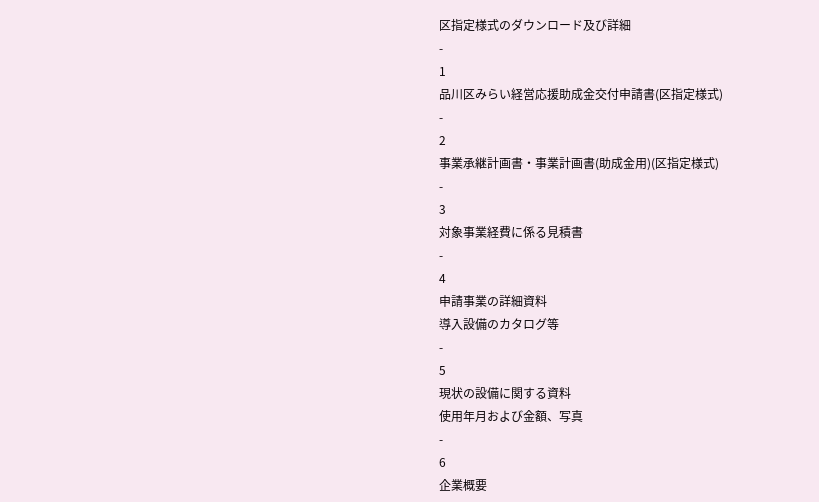区指定様式のダウンロード及び詳細
-
1
品川区みらい経営応援助成金交付申請書(区指定様式)
-
2
事業承継計画書・事業計画書(助成金用)(区指定様式)
-
3
対象事業経費に係る見積書
-
4
申請事業の詳細資料
導入設備のカタログ等
-
5
現状の設備に関する資料
使用年月および金額、写真
-
6
企業概要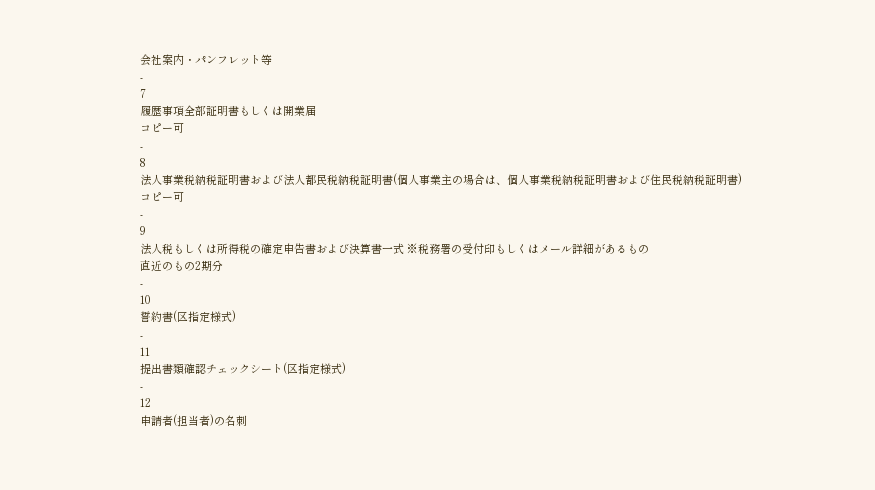会社案内・パンフレット等
-
7
履歴事項全部証明書もしくは開業届
コピー可
-
8
法人事業税納税証明書および法人都民税納税証明書(個人事業主の場合は、個人事業税納税証明書および住民税納税証明書)
コピー可
-
9
法人税もしくは所得税の確定申告書および決算書一式 ※税務署の受付印もしくはメール詳細があるもの
直近のもの2期分
-
10
誓約書(区指定様式)
-
11
提出書類確認チェックシート(区指定様式)
-
12
申請者(担当者)の名刺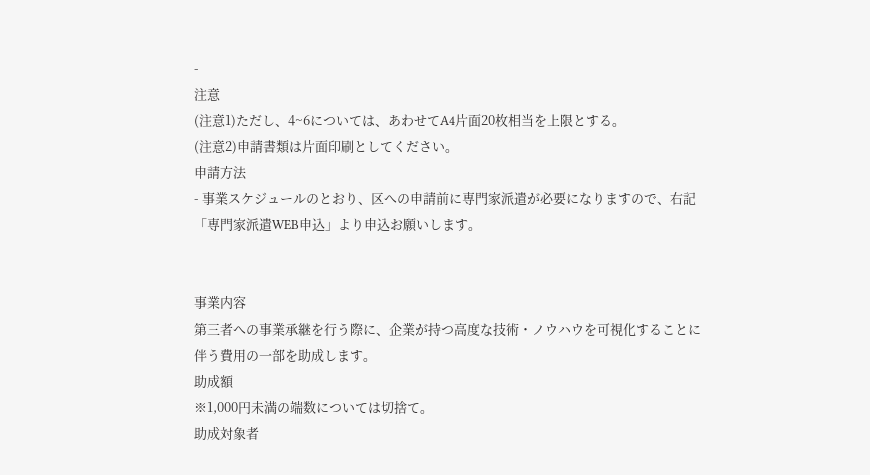-
注意
(注意1)ただし、4~6については、あわせてA4片面20枚相当を上限とする。
(注意2)申請書類は片面印刷としてください。
申請方法
- 事業スケジュールのとおり、区への申請前に専門家派遣が必要になりますので、右記「専門家派遣WEB申込」より申込お願いします。


事業内容
第三者への事業承継を行う際に、企業が持つ高度な技術・ノウハウを可視化することに伴う費用の一部を助成します。
助成額
※1,000円未満の端数については切捨て。
助成対象者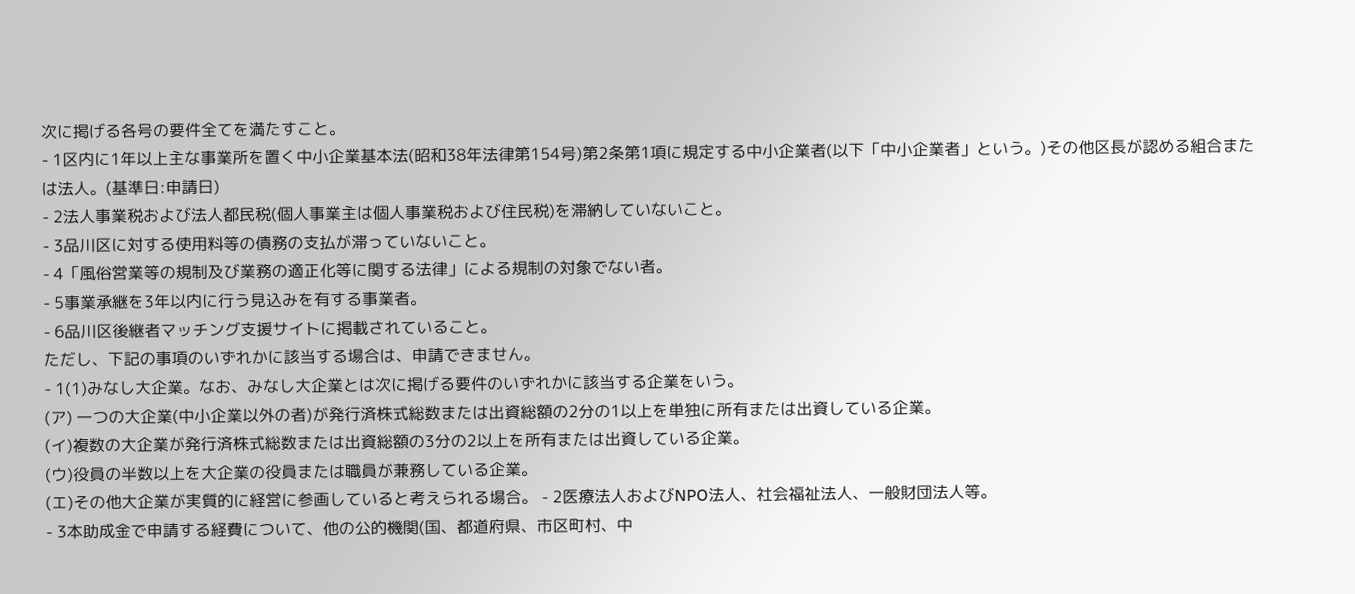次に掲げる各号の要件全てを満たすこと。
- 1区内に1年以上主な事業所を置く中小企業基本法(昭和38年法律第154号)第2条第1項に規定する中小企業者(以下「中小企業者」という。)その他区長が認める組合または法人。(基準日:申請日)
- 2法人事業税および法人都民税(個人事業主は個人事業税および住民税)を滞納していないこと。
- 3品川区に対する使用料等の債務の支払が滞っていないこと。
- 4「風俗営業等の規制及び業務の適正化等に関する法律」による規制の対象でない者。
- 5事業承継を3年以内に行う見込みを有する事業者。
- 6品川区後継者マッチング支援サイトに掲載されていること。
ただし、下記の事項のいずれかに該当する場合は、申請できません。
- 1(1)みなし大企業。なお、みなし大企業とは次に掲げる要件のいずれかに該当する企業をいう。
(ア) 一つの大企業(中小企業以外の者)が発行済株式総数または出資総額の2分の1以上を単独に所有または出資している企業。
(イ)複数の大企業が発行済株式総数または出資総額の3分の2以上を所有または出資している企業。
(ウ)役員の半数以上を大企業の役員または職員が兼務している企業。
(エ)その他大企業が実質的に経営に参画していると考えられる場合。 - 2医療法人およびNPO法人、社会福祉法人、一般財団法人等。
- 3本助成金で申請する経費について、他の公的機関(国、都道府県、市区町村、中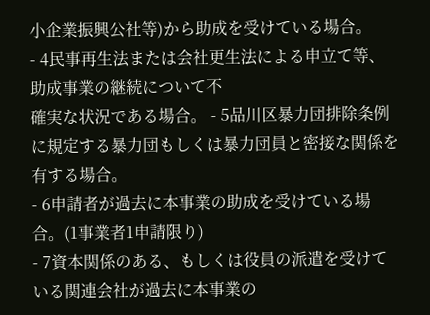小企業振興公社等)から助成を受けている場合。
- 4民事再生法または会社更生法による申立て等、助成事業の継続について不
確実な状況である場合。 - 5品川区暴力団排除条例に規定する暴力団もしくは暴力団員と密接な関係を有する場合。
- 6申請者が過去に本事業の助成を受けている場合。(1事業者1申請限り)
- 7資本関係のある、もしくは役員の派遣を受けている関連会社が過去に本事業の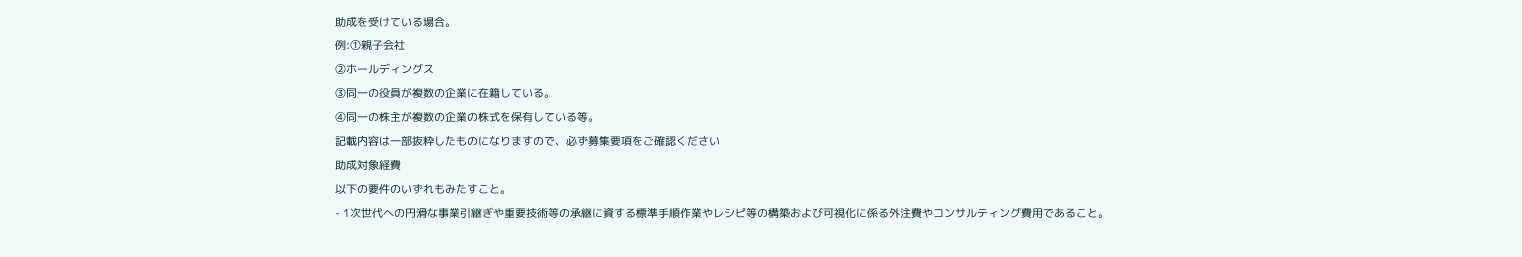助成を受けている場合。
例:①親子会社
②ホールディングス
③同一の役員が複数の企業に在籍している。
④同一の株主が複数の企業の株式を保有している等。
記載内容は一部抜粋したものになりますので、必ず募集要項をご確認ください
助成対象経費
以下の要件のいずれもみたすこと。
- 1次世代への円滑な事業引継ぎや重要技術等の承継に資する標準手順作業やレシピ等の構築および可視化に係る外注費やコンサルティング費用であること。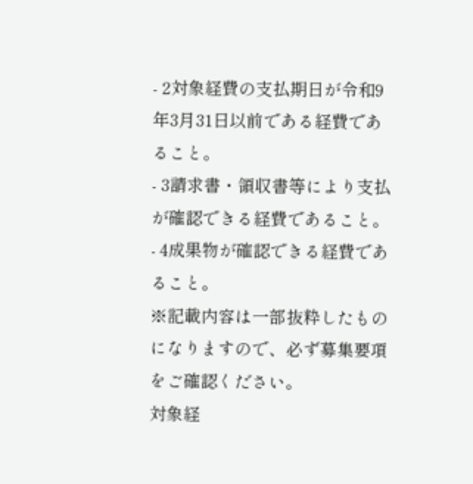- 2対象経費の支払期日が令和9年3月31日以前である経費であること。
- 3請求書・領収書等により支払が確認できる経費であること。
- 4成果物が確認できる経費であること。
※記載内容は一部抜粋したものになりますので、必ず募集要項をご確認ください。
対象経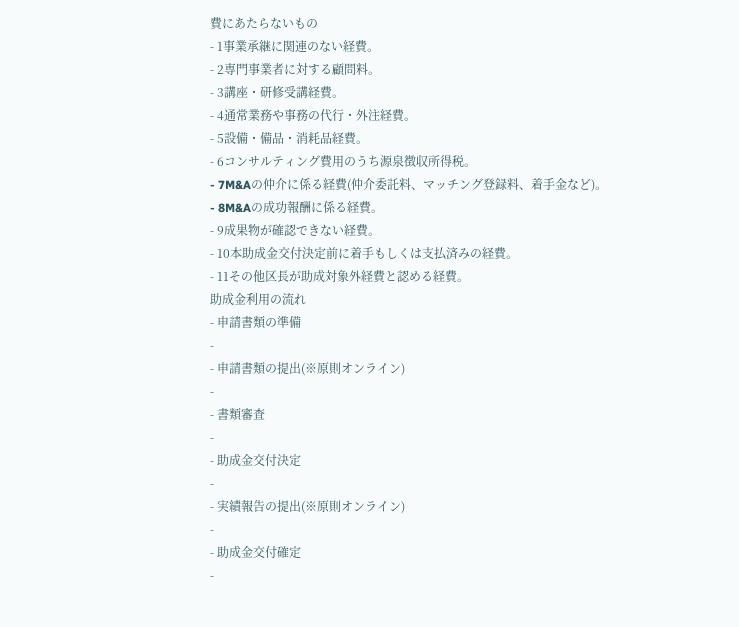費にあたらないもの
- 1事業承継に関連のない経費。
- 2専門事業者に対する顧問料。
- 3講座・研修受講経費。
- 4通常業務や事務の代行・外注経費。
- 5設備・備品・消耗品経費。
- 6コンサルティング費用のうち源泉徴収所得税。
- 7M&Aの仲介に係る経費(仲介委託料、マッチング登録料、着手金など)。
- 8M&Aの成功報酬に係る経費。
- 9成果物が確認できない経費。
- 10本助成金交付決定前に着手もしくは支払済みの経費。
- 11その他区長が助成対象外経費と認める経費。
助成金利用の流れ
- 申請書類の準備
-
- 申請書類の提出(※原則オンライン)
-
- 書類審査
-
- 助成金交付決定
-
- 実績報告の提出(※原則オンライン)
-
- 助成金交付確定
-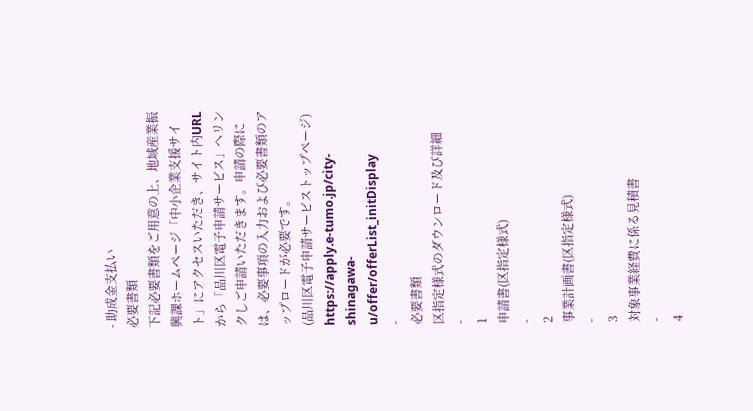- 助成金支払い
必要書類
下記必要書類をご用意の上、地域産業振興課ホームページ「中小企業支援サイト」にアクセスいただき、サイト内URL から「品川区電子申請サービス」へリンクしご申請いただきます。申請の際には、必要事項の入力および必要書類のアップロードが必要です。
(品川区電子申請サービストップページ)
https://apply.e-tumo.jp/city-shinagawa-u/offer/offerList_initDisplay
-
必要書類
区指定様式のダウンロード及び詳細
-
1
申請書(区指定様式)
-
2
事業計画書(区指定様式)
-
3
対象事業経費に係る見積書
-
4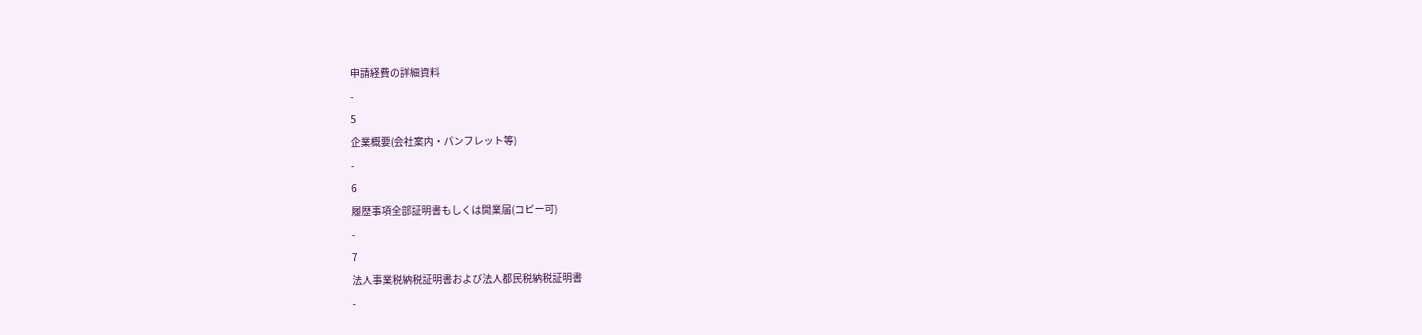申請経費の詳細資料
-
5
企業概要(会社案内・パンフレット等)
-
6
履歴事項全部証明書もしくは開業届(コピー可)
-
7
法人事業税納税証明書および法人都民税納税証明書
-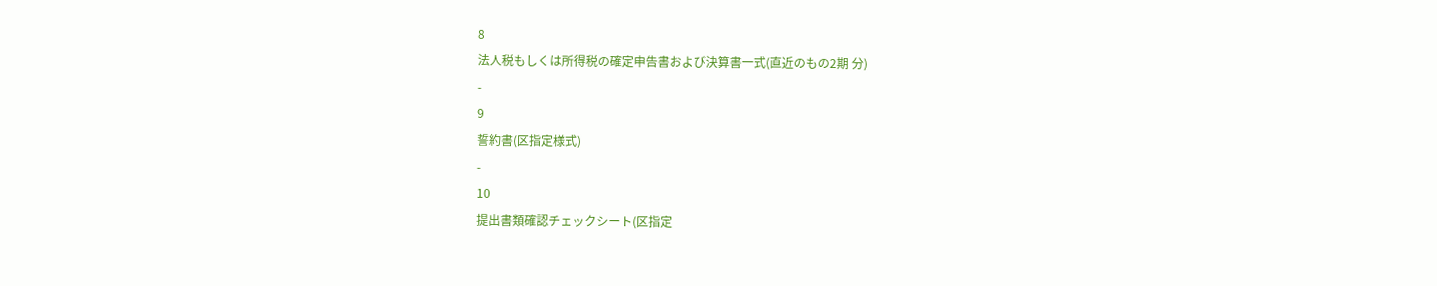8
法人税もしくは所得税の確定申告書および決算書一式(直近のもの2期 分)
-
9
誓約書(区指定様式)
-
10
提出書類確認チェックシート(区指定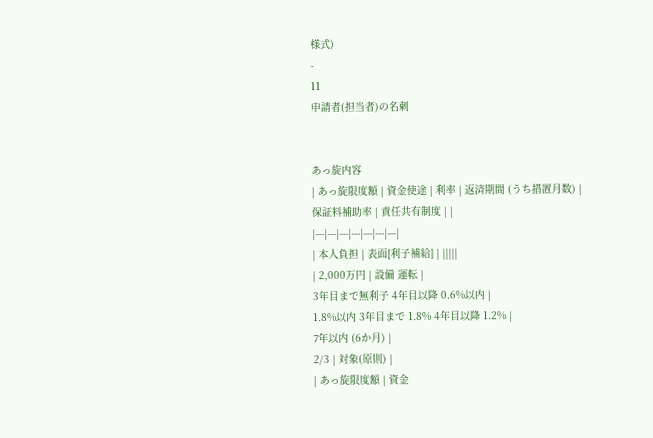様式)
-
11
申請者(担当者)の名刺


あっ旋内容
| あっ旋限度額 | 資金使途 | 利率 | 返済期間 (うち措置月数) |
保証料補助率 | 責任共有制度 | |
|---|---|---|---|---|---|---|
| 本人負担 | 表面[利子補給] | |||||
| 2,000万円 | 設備 運転 |
3年目まで無利子 4年目以降 0.6%以内 |
1.8%以内 3年目まで 1.8% 4年目以降 1.2% |
7年以内 (6か月) |
2/3 | 対象(原則) |
| あっ旋限度額 | 資金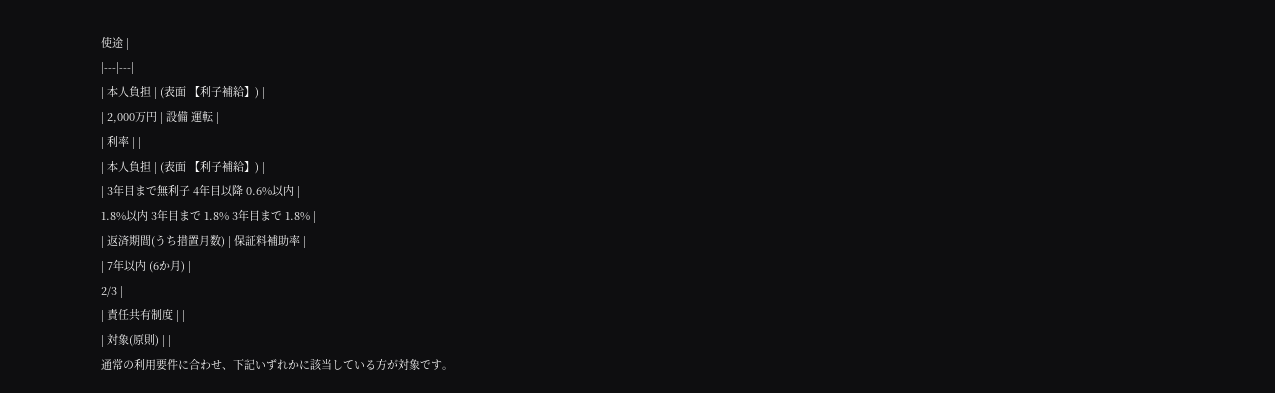使途 |
|---|---|
| 本人負担 | (表面 【利子補給】) |
| 2,000万円 | 設備 運転 |
| 利率 | |
| 本人負担 | (表面 【利子補給】) |
| 3年目まで無利子 4年目以降 0.6%以内 |
1.8%以内 3年目まで 1.8% 3年目まで 1.8% |
| 返済期間(うち措置月数) | 保証料補助率 |
| 7年以内 (6か月) |
2/3 |
| 責任共有制度 | |
| 対象(原則) | |
通常の利用要件に合わせ、下記いずれかに該当している方が対象です。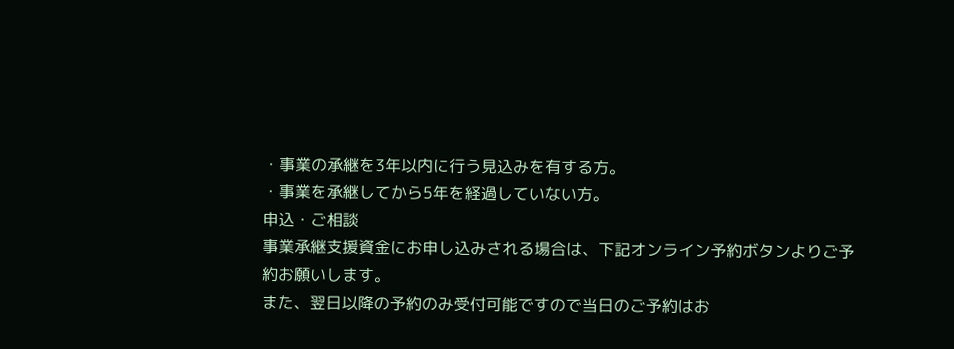・事業の承継を3年以内に行う見込みを有する方。
・事業を承継してから5年を経過していない方。
申込・ご相談
事業承継支援資金にお申し込みされる場合は、下記オンライン予約ボタンよりご予約お願いします。
また、翌日以降の予約のみ受付可能ですので当日のご予約はお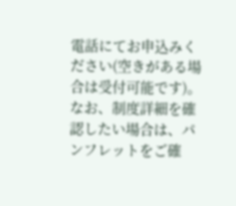電話にてお申込みください(空きがある場合は受付可能です)。
なお、制度詳細を確認したい場合は、パンフレットをご確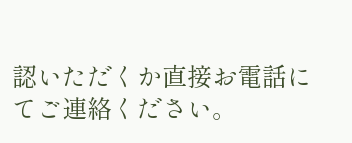認いただくか直接お電話にてご連絡ください。